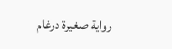رواية صغيرة درغام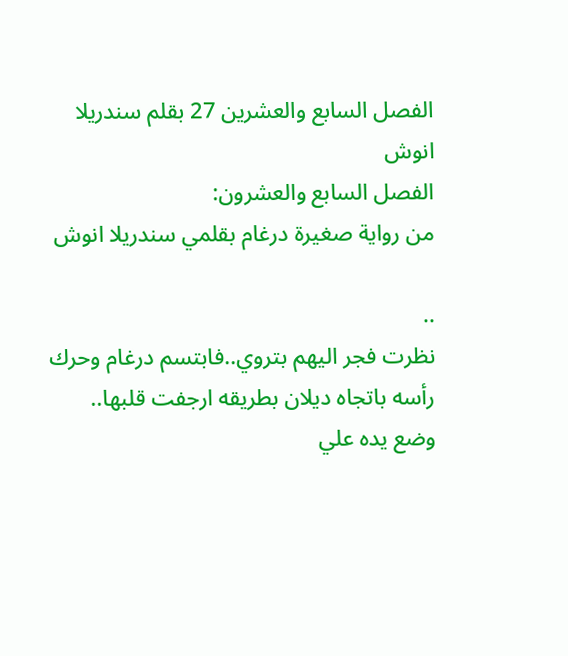الفصل السابع والعشرين 27 بقلم سندريلا انوش
الفصل السابع والعشرون:
من رواية صغيرة درغام بقلمي سندريلا انوش

..
نظرت فجر اليهم بتروي..فابتسم درغام وحرك رأسه باتجاه ديلان بطريقه ارجفت قلبها..
وضع يده علي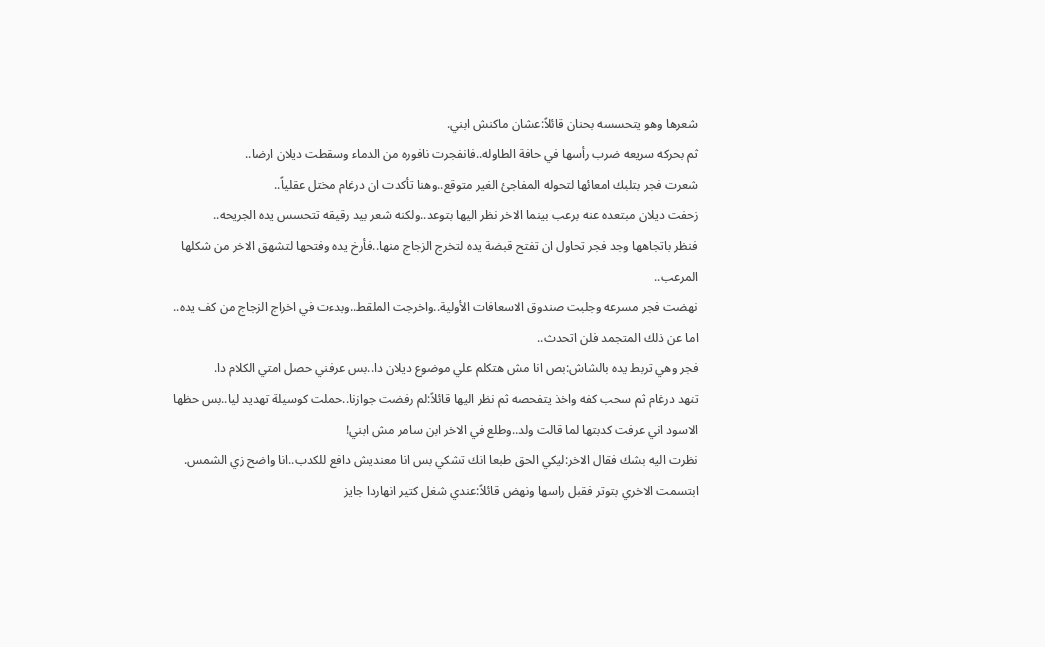شعرها وهو يتحسسه بحنان قائلاً:عشان ماكنش ابني.
ثم بحركه سريعه ضرب رأسها في حافة الطاوله..فانفجرت نافوره من الدماء وسقطت ديلان ارضا..
شعرت فجر بتلبك امعائها لتحوله المفاجئ الغير متوقع..وهنا تأكدت ان درغام مختل عقلياً..
زحفت ديلان مبتعده عنه برعب بينما الاخر نظر اليها بتوعد..ولكنه شعر بيد رقيقه تتحسس يده الجريحه..
فنظر باتجاهها وجد فجر تحاول ان تفتح قبضة يده لتخرج الزجاج منها..فأرخ يده وفتحها لتشهق الاخر من شكلها المرعب..
نهضت فجر مسرعه وجلبت صندوق الاسعافات الأولية..واخرجت الملقط..وبدءت في اخراج الزجاج من كف يده..
اما عن ذلك المتجمد فلن اتحدث..
فجر وهي تربط يده بالشاش:بص انا مش هتكلم علي موضوع ديلان دا..بس عرفني حصل امتي الكلام دا.
تنهد درغام ثم سحب كفه واخذ يتفحصه ثم نظر اليها قائلاً:لم رفضت جوازنا..حملت كوسيلة تهديد ليا..بس حظها الاسود اني عرفت كدبتها لما قالت ولد..وطلع في الاخر ابن سامر مش ابني!
نظرت اليه بشك فقال الاخر:ليكي الحق طبعا انك تشكي بس انا معنديش دافع للكدب..انا واضح زي الشمس.
ابتسمت الاخري بتوتر فقبل راسها ونهض قائلاً:عندي شغل كتير انهاردا جايز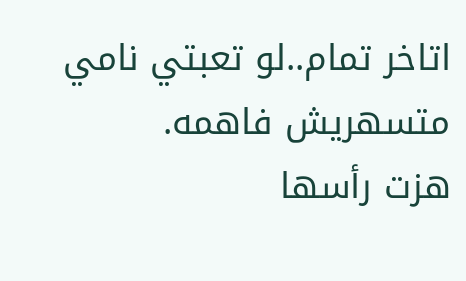اتاخر تمام..لو تعبتي نامي متسهريش فاهمه.
هزت رأسها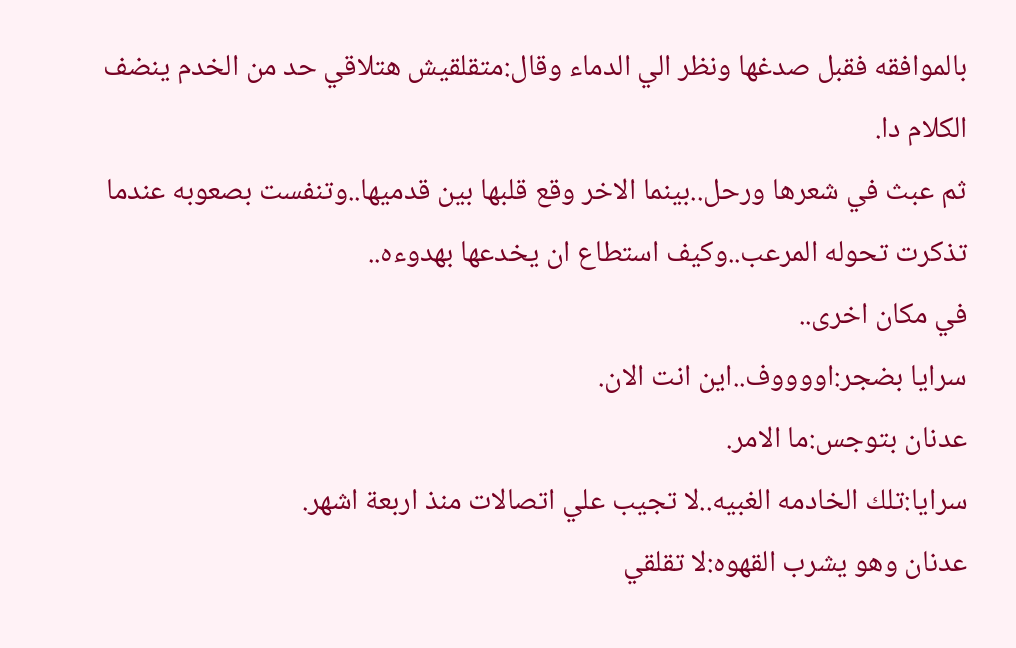بالموافقه فقبل صدغها ونظر الي الدماء وقال:متقلقيش هتلاقي حد من الخدم ينضف الكلام دا.
ثم عبث في شعرها ورحل..بينما الاخر وقع قلبها بين قدميها..وتنفست بصعوبه عندما تذكرت تحوله المرعب..وكيف استطاع ان يخدعها بهدوءه..
في مكان اخرى..
سرايا بضجر:اووووف..اين انت الان.
عدنان بتوجس:ما الامر.
سرايا:تلك الخادمه الغبيه..لا تجيب علي اتصالات منذ اربعة اشهر.
عدنان وهو يشرب القهوه:لا تقلقي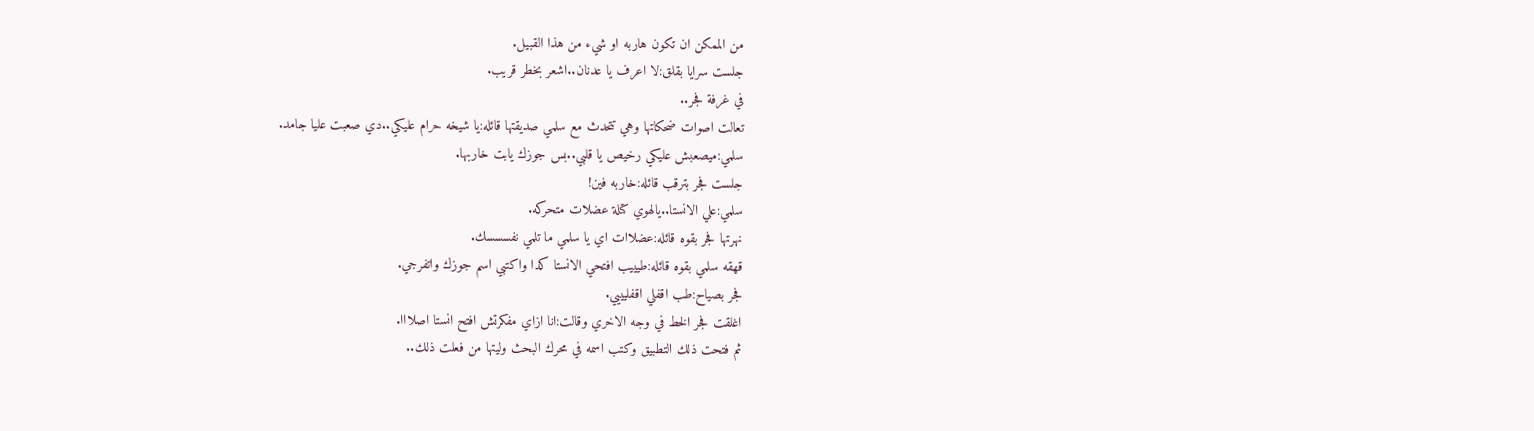من الممكن ان تكون هاربه او شيء من هذا القبيل.
جلست سرايا بقلق:لا اعرف يا عدنان..اشعر بخطر قريب.
في غرفة فجر..
تعالت اصوات ضحكاتها وهي تتحدث مع سلمي صديقتها قائله:يا شيخه حرام عليكي..دي صعبت عليا جامد.
سلمي:ميصعبش عليكي رخيص يا قلبي..بس جوزك يابت خاربها.
جلست فجر بترقب قائله:خاربه فين!
سلمي:علي الانستا..يالهوي كتلة عضلات متحركه.
نهرتها فجر بقوه قائله:عضلاات اي يا سلمي ما تلمي نفسسسك.
قهقه سلمي بقوه قائله:طيييب افتحي الانستا كدا واكتبي اسم جوزك واتفرجي.
فجر بصياح:طب اقفلي اقفليييي.
اغلقت فجر الخط في وجه الاخري وقالت:انا ازاي مفكرتش افتح انستا اصلااا.
ثم فتحت ذلك التطبيق وكتب اسمه في محرك البحث وليتها من فعلت ذلك..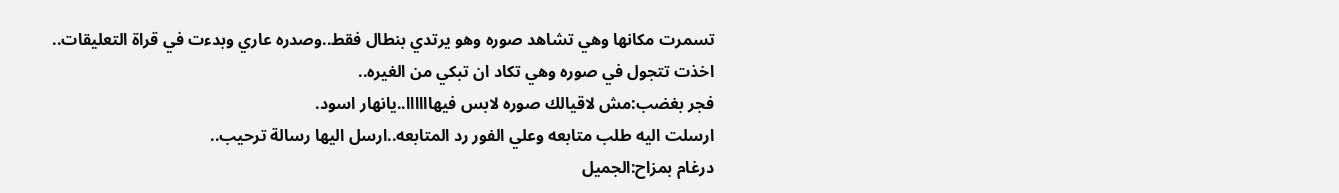تسمرت مكانها وهي تشاهد صوره وهو يرتدي بنطال فقط..وصدره عاري وبدءت في قراة التعليقات..
اخذت تتجول في صوره وهي تكاد ان تبكي من الغيره..
فجر بغضب:مش لاقيالك صوره لابس فيهاااااا..يانهار اسود.
ارسلت اليه طلب متابعه وعلي الفور رد المتابعه..ارسل اليها رسالة ترحيب..
درغام بمزاح:الجميل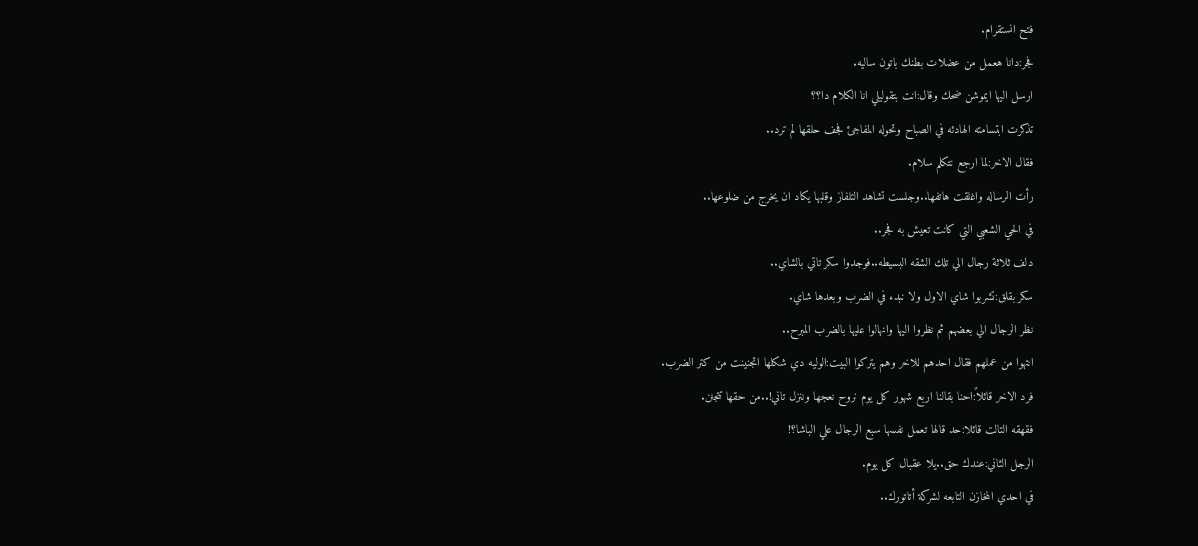فتح انستقرام.
فجر:دانا هعمل من عضلات بطنك باتون ساليه.
ارسل اليها ايموشن ضحك وقال:انت بتقوليلي انا الكلام دا؟؟
تذكرت ابتسامته الهادئه في الصباح وتحوله المفاجئ فجف حلقها لم ترد..
فقال الاخر:لما ارجع نتكلم سلام.
رأت الرساله واغلقت هاتفها..وجلست تشاهد التلفاز وقلبها يكاد ان يخرج من ضلوعها..
في الحي الشعبي التي كانت تعيش به فجر..
دلف ثلاثة رجال الي تلك الشقه البسيطه..فوجدوا سكر تاتي بالشاي..
سكر بقلق:تشربوا شاي الاول ولا نبدء في الضرب وبعدها شاي.
نظر الرجال الي بعضهم ثم نظروا اليها وانهالوا عليها بالضرب المبرح..
انتهوا من عملهم فقال احدهم للاخر وهم يتركوا البيت:الوليه دي شكلها اتجنينت من كتر الضرب.
فرد الاخر قائلاً:احنا بقالنا اربع شهور كل يوم نروح نعجها وننزل تاني!..من حقها تتجنن.
فقهقه التالت قائلا:حد قالها تعمل نفسها سبع الرجال علي الباشا؟!
الرجل الثاني:عندك حق..يلا عقبال كل يوم.
في احدي المخازن التابعه لشركة أتاتورك..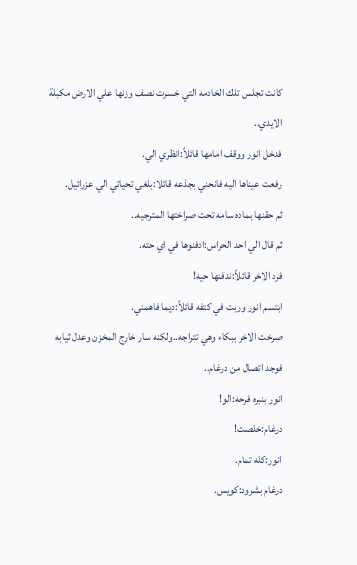كانت تجلس تلك الخادمه التي خسرت نصف وزنها علي الارض مكبلة الايدي..
فدخل انور ووقف امامها قائلاً:انظري الي.
رفعت عيناها اليه فانحني بجذعه قائلا:بلغي تحياتي الي عزرائيل.
ثم حقنها بماده سامه تحت صراختها المترجيه..
ثم قال الي احد الحراس:ادفنوها في اي حته.
فرد الاخر قائلاً:ندفنها حيه!
ابتسم انور وربت في كتفه قائلاً:ديما فاهمني.
صرخت الاخر ببكاء وهي تتراجه..ولكنه سار خارج المخزن وعدل ثيابه فوجد اتصال من درغام..
انور بنبره فرحه:الو!
درغام:خلصت!
انور:كله تمام.
درغام بشرود:كويس.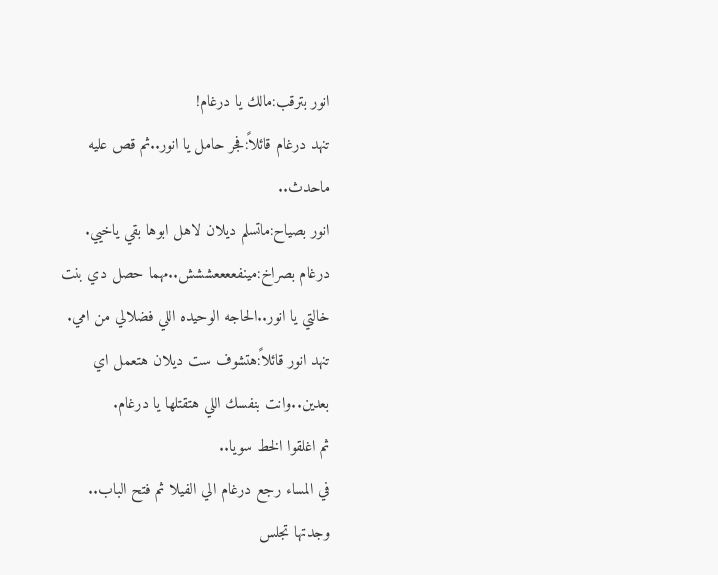انور بترقب:مالك يا درغام!
تنهد درغام قائلاً:فجر حامل يا انور..ثم قص عليه ماحدث..
انور بصياح:ماتسلم ديلان لاهل ابوها بقي ياخيي.
درغام بصراخ:مينفععععششش..مهما حصل دي بنت خالتي يا انور..الحاجه الوحيده اللي فضلالي من امي.
تنهد انور قائلاً:هتشوف ست ديلان هتعمل اي بعدين..وانت بنفسك اللي هتقتلها يا درغام.
ثم اغلقوا الخط سويا..
في المساء رجع درغام الي الفيلا ثم فتح الباب..
وجدتها تجلس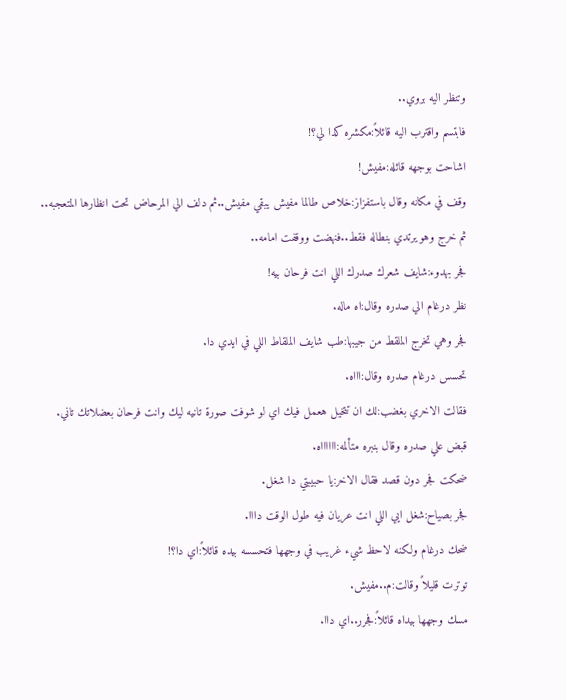وتنظر اليه بروي..
فابتسم واقترب اليه قائلاً:مكشره كدا لي؟!
اشاحت بوجهه قائله:مفيش!
وقف في مكانه وقال باستفزاز:خلاص طالما مفيش يبقي مفيش..ثم دلف الي المرحاض تحت انظارها المتعجبه..
ثم خرج وهو يرتدي بنطاله فقط..فنهضت ووقفت امامه..
فجر بهدوء:شايف شعرك صدرك اللي انت فرحان بيه!
نظر درغام الي صدره وقال:اه ماله.
فجر وهي تخرج الملقط من جيبها:طب شايف الملقاط اللي في ايدي دا.
تحسس درغام صدره وقال:اااه.
فقالت الاخري بغضب:لك ان تتخيل هعمل فيك اي لو شوفت صورة تانيه ليك وانت فرحان بعضلاتك تاني.
قبض علي صدره وقال بنبره متألمه:ااااااه.
ضحكت فجر دون قصد فقال الاخر:يا حبيبتي دا شغل.
فجر بصياح:شغل ايي اللي انت عريان فيه طول الوقت دااا.
ضحك درغام ولكنه لاحظ شيء غريب في وجهها فتحسسه بيده قائلاً:اي دا؟!
توترت قليلاً وقالت:م..مفيش.
مسك وجهها بيداه قائلاً:فجرر..اي داا.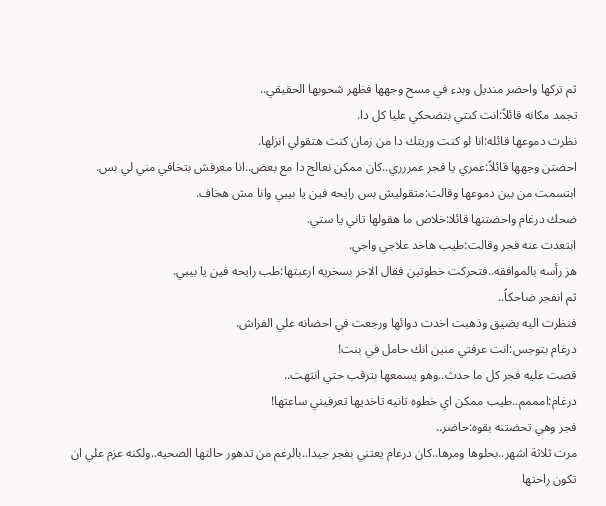ثم تركها واحضر منديل وبدء في مسح وجهها فظهر شحوبها الحقيقي..
تجمد مكانه قائلاً:انت كنتي بتضحكي عليا كل دا.
نظرت دموعها قائله:انا لو كنت وريتك دا من زمان كنت هتقولي انزلها.
احضتن وجهها قائلاً:عمري يا فجر عمررري..كان ممكن نعالج دا مع بعض..انا معرفش بتخافي مني لي بس.
ابتسمت من بين دموعها وقالت:متقوليش بس رايحه فين يا بيبي وانا مش هخاف.
ضحك درغام واحضتنها قائلا:خلاص ما هقولها تاني يا ستي.
ابتعدت عنه فجر وقالت:طيب هاخد علاجي واجي.
هز رأسه بالموافقه..فتحركت خطوتين فقال الاخر بسخريه ارعبتها:طب رايحه فين يا بيبي.
ثم انفجر ضاحكاً..
فنظرت اليه بضيق وذهبت اخدت دوائها ورجعت في احضانه علي الفراش.
درغام بتوجس:انت عرفتي منين انك حامل في بنت!
قصت عليه فجر كل ما حدث..وهو يسمعها بترقب حتي انتهت..
درغام:امممم..طيب ممكن اي خطوه تانيه تاخديها تعرفيني ساعتها!
فجر وهي تحضتنه بقوه:حاضر..
مرت ثلاثة اشهر..بحلوها ومرها..كان درغام يعتني بفجر جيدا..بالرغم من تدهور حالتها الصحيه..ولكنه عزم علي ان تكون راحتها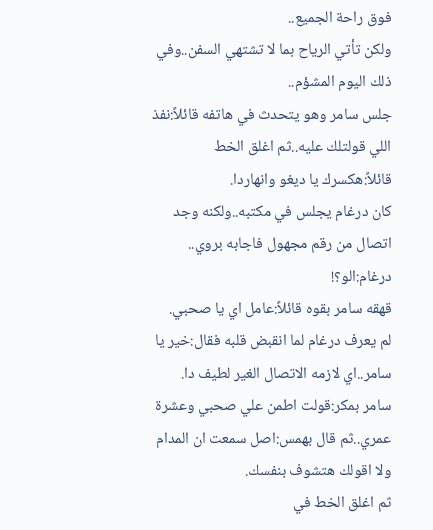فوق راحة الجميع..
ولكن تأتي الرياح بما لا تشتهي السفن..وفي ذلك اليوم المشؤم..
جلس سامر وهو يتحدث في هاتفه قائلاً:نفذ اللي قولتلك عليه..ثم اغلق الخط قائلاً:هكسرك يا ديغو وانهاردا.
كان درغام يجلس في مكتبه..ولكنه وجد اتصال من رقم مجهول فاجابه بروي..
درغام:الو؟!
قهقه سامر بقوه قائلاً:عامل اي يا صحبي.
لم يعرف درغام لما انقبض قلبه فقال:خير يا سامر..اي لازمه الاتصال الغير لطيف دا.
سامر بمكر:قولت اطمن علي صحبي وعشرة عمري..ثم قال بهمس:اصل سمعت ان المدام ولا اقولك هتشوف بنفسك.
ثم اغلق الخط في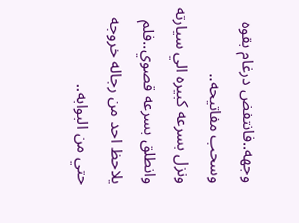وجهه..فانتفض درغام بقوه وسحب مفاتيحه..
ونزل بسرعه كبيره الي سيارته وانطلق بسرعه قصوي..فلم يلاحظ احد من رجاله خروجه حتي من البوابه..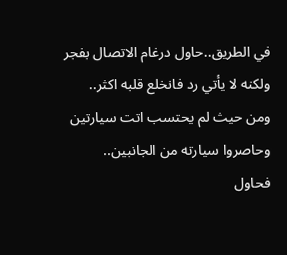في الطريق..حاول درغام الاتصال بفجر ولكنه لا يأتي رد فانخلع قلبه اكثر..
ومن حيث لم يحتسب اتت سيارتين وحاصروا سيارته من الجانبين..
فحاول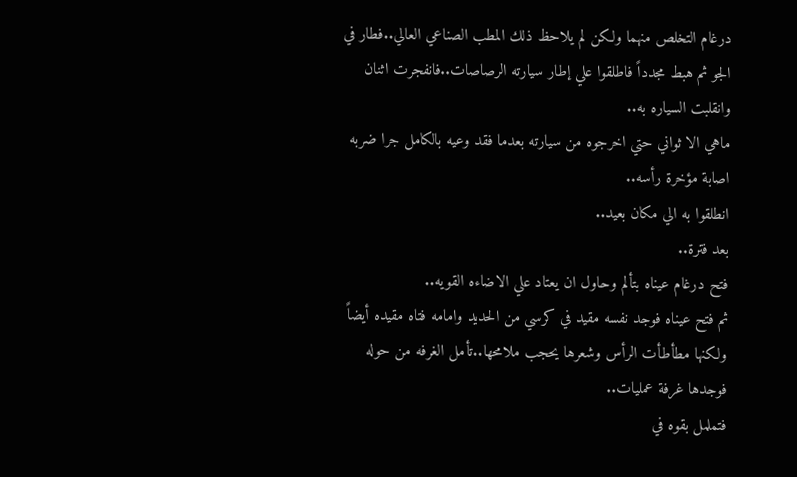درغام التخلص منهما ولكن لم يلاحظ ذلك المطب الصناعي العالي..فطار في الجو ثم هبط مجدداً فاطلقوا علي إطار سيارته الرصاصات..فانفجرت اثنان وانقلبت السياره به..
ماهي الا ثواني حتي اخرجوه من سيارته بعدما فقد وعيه بالكامل جرا ضربه اصابة مؤخرة رأسه..
انطلقوا به الي مكان بعيد..
بعد فترة..
فتح درغام عيناه بتألم وحاول ان يعتاد علي الاضاءه القويه..
ثم فتح عيناه فوجد نفسه مقيد في كرسي من الحديد وامامه فتاه مقيده أيضاً ولكنها مطأطأت الرأس وشعرها يحجب ملامحها..تأمل الغرفه من حوله فوجدها غرفة عمليات..
فتململ بقوه في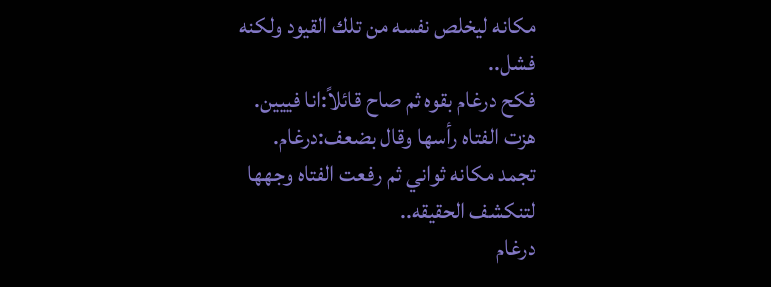مكانه ليخلص نفسه من تلك القيود ولكنه فشل..
فكح درغام بقوه ثم صاح قائلاً:انا فييين.
هزت الفتاه رأسها وقال بضعف:درغام.
تجمد مكانه ثواني ثم رفعت الفتاه وجهها لتنكشف الحقيقه..
درغام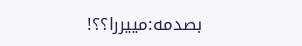بصدمه:مييررا؟؟!